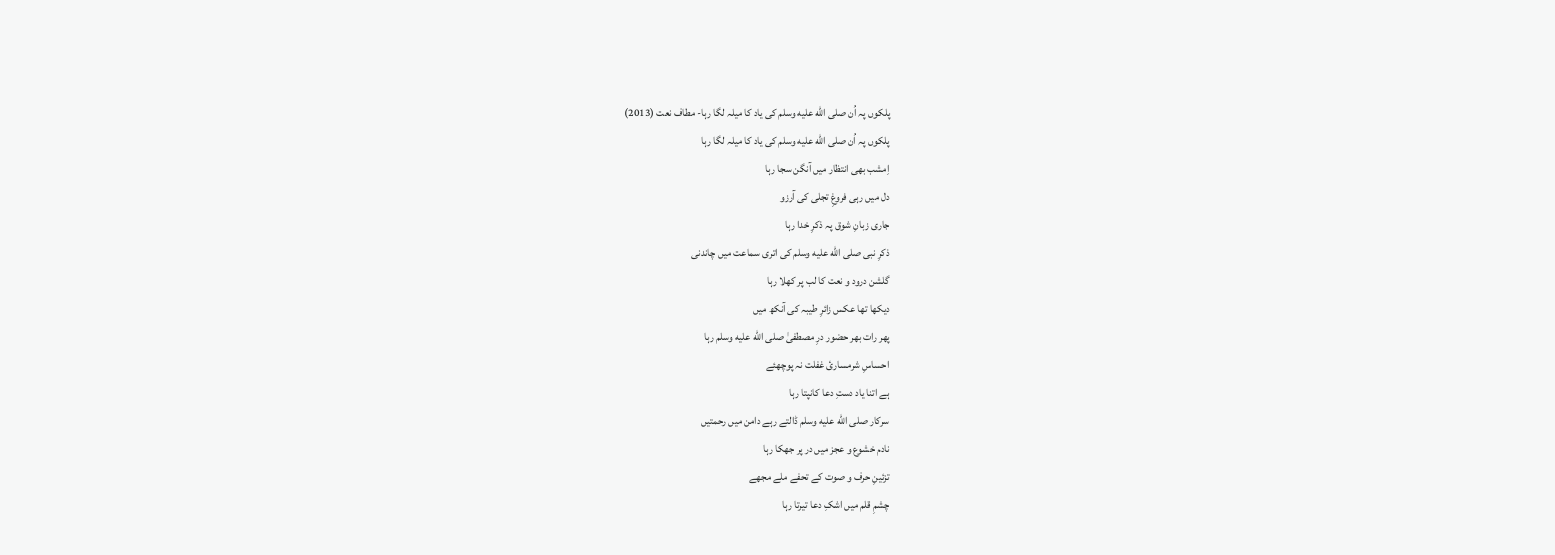پلکوں پہ اُن صلى الله عليه وسلم کی یاد کا میلہ لگا رہا- مطاف نعت (2013)
پلکوں پہ اُن صلى الله عليه وسلم کی یاد کا میلہ لگا رہا
اِمشب بھی انتظار میں آنگن سجا رہا
دل میں رہی فروغِ تجلی کی آرزو
جاری زبانِ شوق پہ ذکرِ خدا رہا
ذکرِ نبی صلى الله عليه وسلم کی اتری سماعت میں چاندنی
گلشن درود و نعت کا لب پر کھلا رہا
دیکھا تھا عکس زائرِ طیبہ کی آنکھ میں
پھر رات بھر حضور درِ مصطفیٰ صلى الله عليه وسلم رہا
احساسِ شرمساریٔ غفلت نہ پوچھئے
ہے اتنا یاد دستِ دعا کانپتا رہا
سرکار صلى الله عليه وسلم ڈالتے رہے دامن میں رحمتیں
نادم خشوع و عجز میں در پر جھکا رہا
تزئینِ حرف و صوت کے تحفے ملے مجھے
چشمِ قلم میں اشکِ دعا تیرتا رہا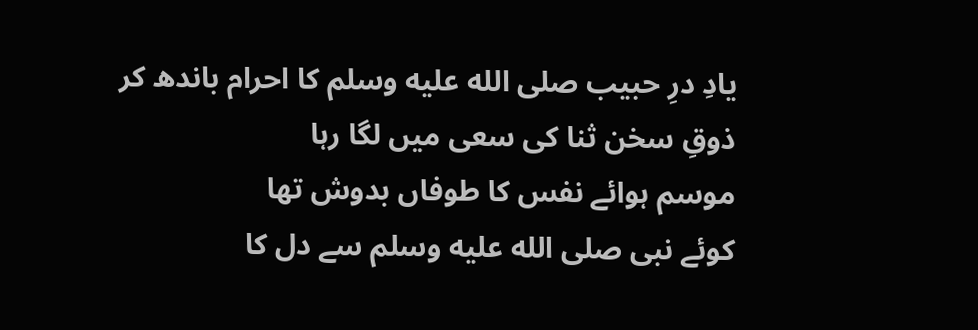یادِ درِ حبیب صلى الله عليه وسلم کا احرام باندھ کر
ذوقِ سخن ثنا کی سعی میں لگا رہا
موسم ہوائے نفس کا طوفاں بدوش تھا
کوئے نبی صلى الله عليه وسلم سے دل کا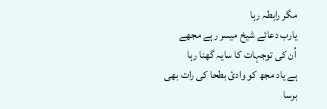مگر رابطہ رہا
یارب دعائے شیخ میسر رہے مجھے
اُن کی توجہات کا سایہ گھنا رہا
ہے یاد مجھ کو وادیٔ بطحا کی رات بھی
برسا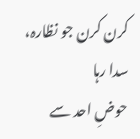کرن کرن جو نظارہ، سدا رہا
حوضِ احد سے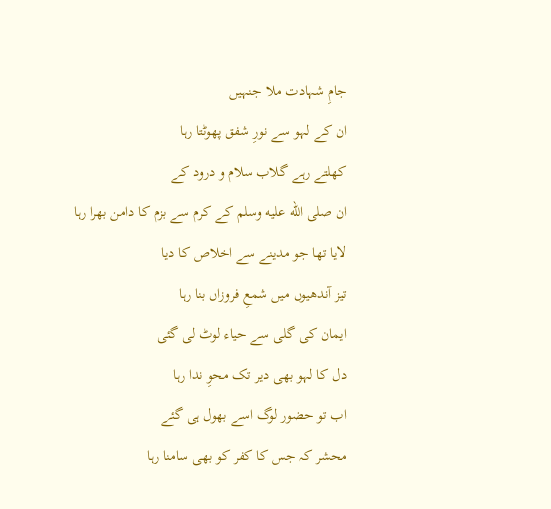جامِ شہادت ملا جنہیں
ان کے لہو سے نورِ شفق پھوٹتا رہا
کھلتے رہے گلاب سلام و درود کے
ان صلى الله عليه وسلم کے کرم سے بزم کا دامن بھرا رہا
لایا تھا جو مدینے سے اخلاص کا دیا
تیز آندھیوں میں شمعِ فروزاں بنا رہا
ایمان کی گلی سے حیاء لوٹ لی گئی
دل کا لہو بھی دیر تک محوِ ندا رہا
اب تو حضور لوگ اسے بھول ہی گئے
محشر کہ جس کا کفر کو بھی سامنا رہا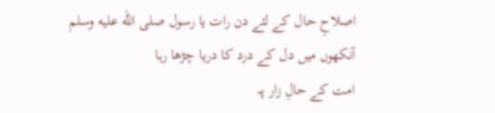اصلاحِ حال کے لئے دن رات یا رسول صلى الله عليه وسلم
آنکھوں میں دل کے درد کا دریا چڑھا رہا
امت کے حالِ زار پہ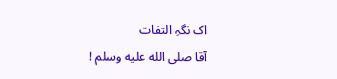اک نگہِ التفات
آقا صلى الله عليه وسلم !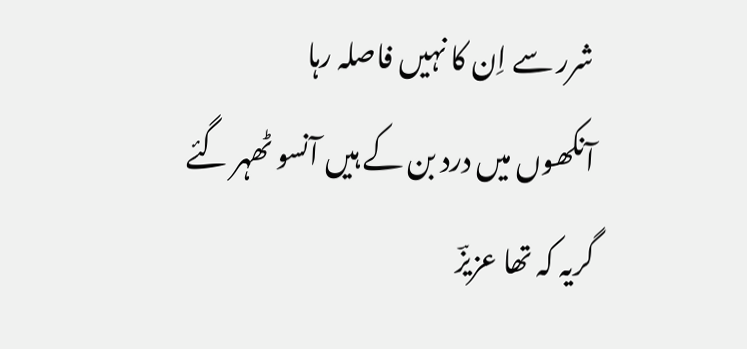شرر سے اِن کا نہیں فاصلہ رہا
آنکھوں میں درد بن کے ہیں آنسو ٹھہر گئے
گریہ کہ تھا عزیزؔ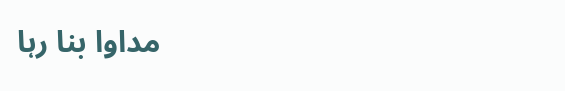مداوا بنا رہا